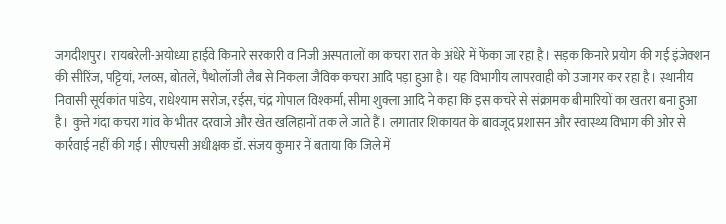जगदीशपुर। रायबरेली-अयोध्या हाईवे किनारे सरकारी व निजी अस्पतालों का कचरा रात के अंधेरे में फेंका जा रहा है। सड़क किनारे प्रयोग की गई इंजेक्शन की सीरिंज, पट्टियां, ग्लव्स, बोतलें, पैथोलॉजी लैब से निकला जैविक कचरा आदि पड़ा हुआ है। यह विभागीय लापरवाही को उजागर कर रहा है। स्थानीय निवासी सूर्यकांत पांडेय, राधेश्याम सरोज, रईस, चंद्र गोपाल विश्कर्मा, सीमा शुक्ला आदि ने कहा कि इस कचरे से संक्रामक बीमारियों का खतरा बना हुआ है। कुत्ते गंदा कचरा गांव के भीतर दरवाजे और खेत खलिहानों तक ले जाते हैं। लगातार शिकायत के बावजूद प्रशासन और स्वास्थ्य विभाग की ओर से कार्रवाई नहीं की गई। सीएचसी अधीक्षक डॉ. संजय कुमार नें बताया कि जिले में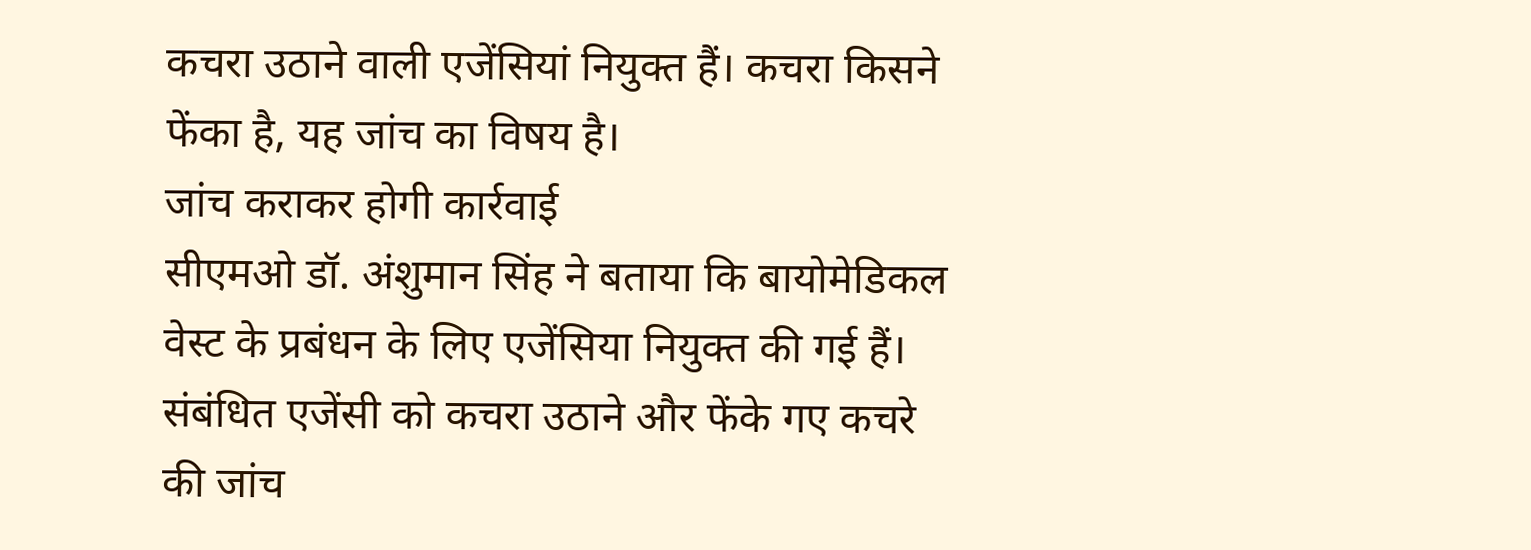कचरा उठाने वाली एजेंसियां नियुक्त हैं। कचरा किसने फेंका है, यह जांच का विषय है।
जांच कराकर होगी कार्रवाई
सीएमओ डॉ. अंशुमान सिंह ने बताया कि बायोमेडिकल वेस्ट के प्रबंधन के लिए एजेंसिया नियुक्त की गई हैं। संबंधित एजेंसी को कचरा उठाने और फेंके गए कचरे की जांच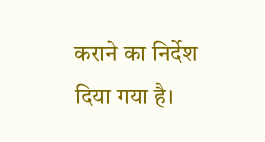कराने का निर्देश दिया गया है।